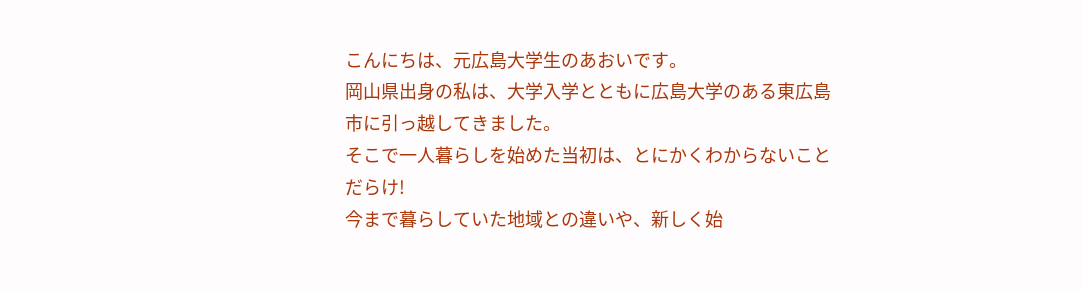こんにちは、元広島大学生のあおいです。
岡山県出身の私は、大学入学とともに広島大学のある東広島市に引っ越してきました。
そこで一人暮らしを始めた当初は、とにかくわからないことだらけ!
今まで暮らしていた地域との違いや、新しく始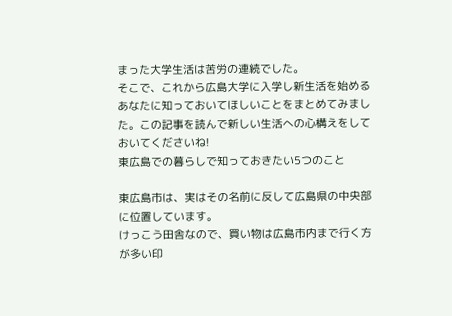まった大学生活は苦労の連続でした。
そこで、これから広島大学に入学し新生活を始めるあなたに知っておいてほしいことをまとめてみました。この記事を読んで新しい生活への心構えをしておいてくださいね!
東広島での暮らしで知っておきたい5つのこと

東広島市は、実はその名前に反して広島県の中央部に位置しています。
けっこう田舎なので、買い物は広島市内まで行く方が多い印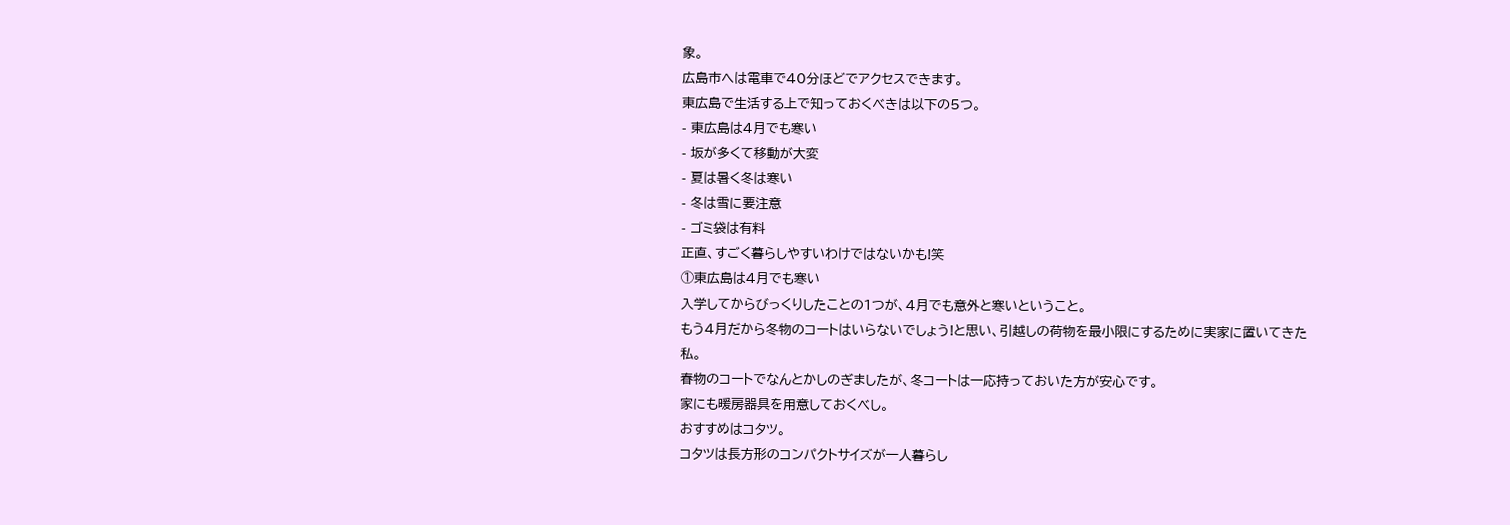象。
広島市へは電車で40分ほどでアクセスできます。
東広島で生活する上で知っておくべきは以下の5つ。
- 東広島は4月でも寒い
- 坂が多くて移動が大変
- 夏は暑く冬は寒い
- 冬は雪に要注意
- ゴミ袋は有料
正直、すごく暮らしやすいわけではないかも!笑
①東広島は4月でも寒い
入学してからびっくりしたことの1つが、4月でも意外と寒いということ。
もう4月だから冬物のコートはいらないでしょう!と思い、引越しの荷物を最小限にするために実家に置いてきた私。
春物のコートでなんとかしのぎましたが、冬コートは一応持っておいた方が安心です。
家にも暖房器具を用意しておくべし。
おすすめはコタツ。
コタツは長方形のコンパクトサイズが一人暮らし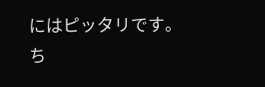にはピッタリです。
ち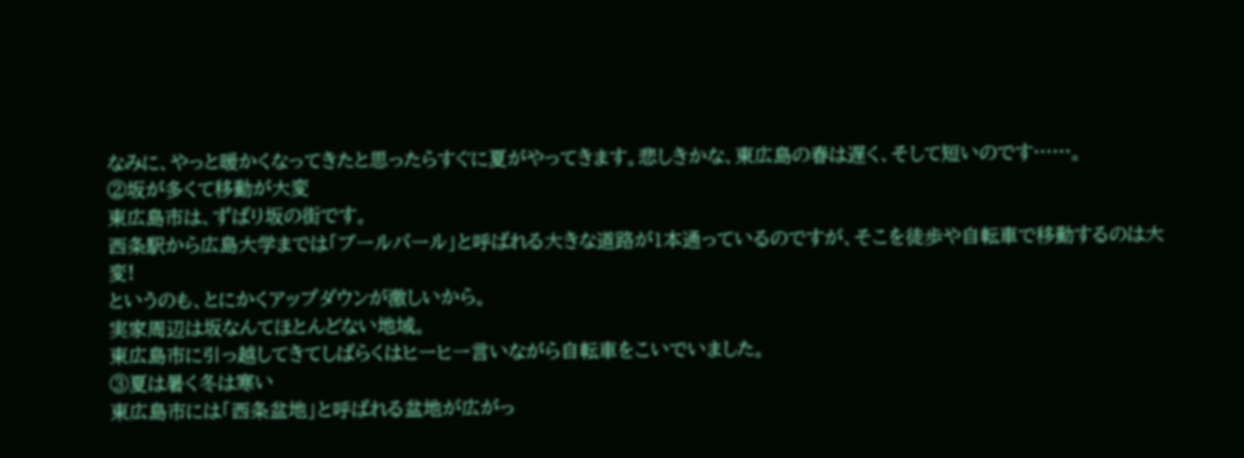なみに、やっと暖かくなってきたと思ったらすぐに夏がやってきます。悲しきかな、東広島の春は遅く、そして短いのです……。
②坂が多くて移動が大変
東広島市は、ずばり坂の街です。
西条駅から広島大学までは「ブールバール」と呼ばれる大きな道路が1本通っているのですが、そこを徒歩や自転車で移動するのは大変!
というのも、とにかくアップダウンが激しいから。
実家周辺は坂なんてほとんどない地域。
東広島市に引っ越してきてしばらくはヒーヒー言いながら自転車をこいでいました。
③夏は暑く冬は寒い
東広島市には「西条盆地」と呼ばれる盆地が広がっ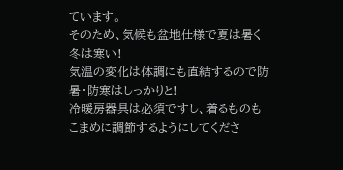ています。
そのため、気候も盆地仕様で夏は暑く冬は寒い!
気温の変化は体調にも直結するので防暑・防寒はしっかりと!
冷暖房器具は必須ですし、着るものもこまめに調節するようにしてくださ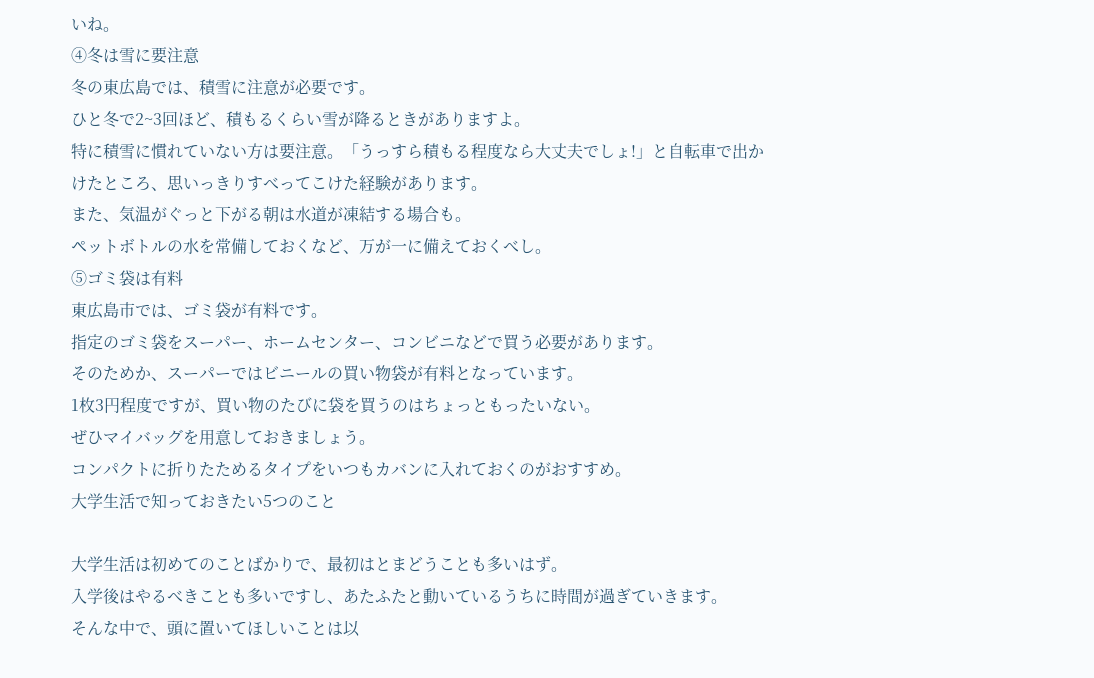いね。
④冬は雪に要注意
冬の東広島では、積雪に注意が必要です。
ひと冬で2~3回ほど、積もるくらい雪が降るときがありますよ。
特に積雪に慣れていない方は要注意。「うっすら積もる程度なら大丈夫でしょ!」と自転車で出かけたところ、思いっきりすべってこけた経験があります。
また、気温がぐっと下がる朝は水道が凍結する場合も。
ペットボトルの水を常備しておくなど、万が一に備えておくべし。
⑤ゴミ袋は有料
東広島市では、ゴミ袋が有料です。
指定のゴミ袋をスーパー、ホームセンター、コンビニなどで買う必要があります。
そのためか、スーパーではビニールの買い物袋が有料となっています。
1枚3円程度ですが、買い物のたびに袋を買うのはちょっともったいない。
ぜひマイバッグを用意しておきましょう。
コンパクトに折りたためるタイプをいつもカバンに入れておくのがおすすめ。
大学生活で知っておきたい5つのこと

大学生活は初めてのことばかりで、最初はとまどうことも多いはず。
入学後はやるべきことも多いですし、あたふたと動いているうちに時間が過ぎていきます。
そんな中で、頭に置いてほしいことは以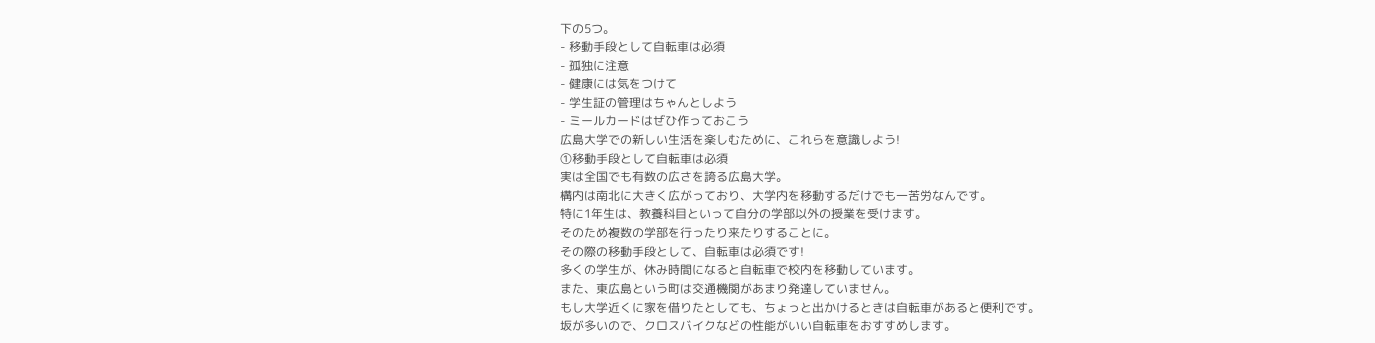下の5つ。
- 移動手段として自転車は必須
- 孤独に注意
- 健康には気をつけて
- 学生証の管理はちゃんとしよう
- ミールカードはぜひ作っておこう
広島大学での新しい生活を楽しむために、これらを意識しよう!
①移動手段として自転車は必須
実は全国でも有数の広さを誇る広島大学。
構内は南北に大きく広がっており、大学内を移動するだけでも一苦労なんです。
特に1年生は、教養科目といって自分の学部以外の授業を受けます。
そのため複数の学部を行ったり来たりすることに。
その際の移動手段として、自転車は必須です!
多くの学生が、休み時間になると自転車で校内を移動しています。
また、東広島という町は交通機関があまり発達していません。
もし大学近くに家を借りたとしても、ちょっと出かけるときは自転車があると便利です。
坂が多いので、クロスバイクなどの性能がいい自転車をおすすめします。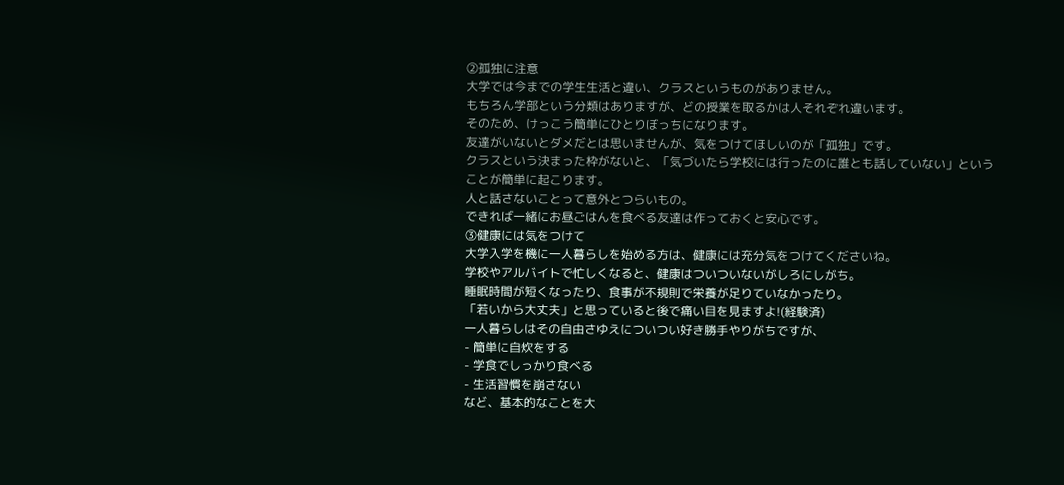②孤独に注意
大学では今までの学生生活と違い、クラスというものがありません。
もちろん学部という分類はありますが、どの授業を取るかは人それぞれ違います。
そのため、けっこう簡単にひとりぼっちになります。
友達がいないとダメだとは思いませんが、気をつけてほしいのが「孤独」です。
クラスという決まった枠がないと、「気づいたら学校には行ったのに誰とも話していない」ということが簡単に起こります。
人と話さないことって意外とつらいもの。
できれば一緒にお昼ごはんを食べる友達は作っておくと安心です。
③健康には気をつけて
大学入学を機に一人暮らしを始める方は、健康には充分気をつけてくださいね。
学校やアルバイトで忙しくなると、健康はついついないがしろにしがち。
睡眠時間が短くなったり、食事が不規則で栄養が足りていなかったり。
「若いから大丈夫」と思っていると後で痛い目を見ますよ!(経験済)
一人暮らしはその自由さゆえについつい好き勝手やりがちですが、
- 簡単に自炊をする
- 学食でしっかり食べる
- 生活習慣を崩さない
など、基本的なことを大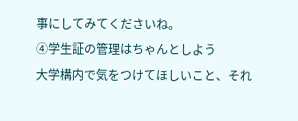事にしてみてくださいね。
④学生証の管理はちゃんとしよう
大学構内で気をつけてほしいこと、それ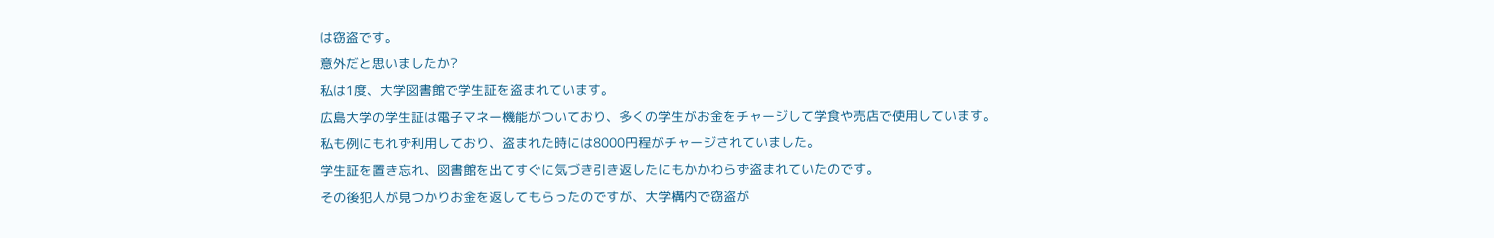は窃盗です。
意外だと思いましたか?
私は1度、大学図書館で学生証を盗まれています。
広島大学の学生証は電子マネー機能がついており、多くの学生がお金をチャージして学食や売店で使用しています。
私も例にもれず利用しており、盗まれた時には8000円程がチャージされていました。
学生証を置き忘れ、図書館を出てすぐに気づき引き返したにもかかわらず盗まれていたのです。
その後犯人が見つかりお金を返してもらったのですが、大学構内で窃盗が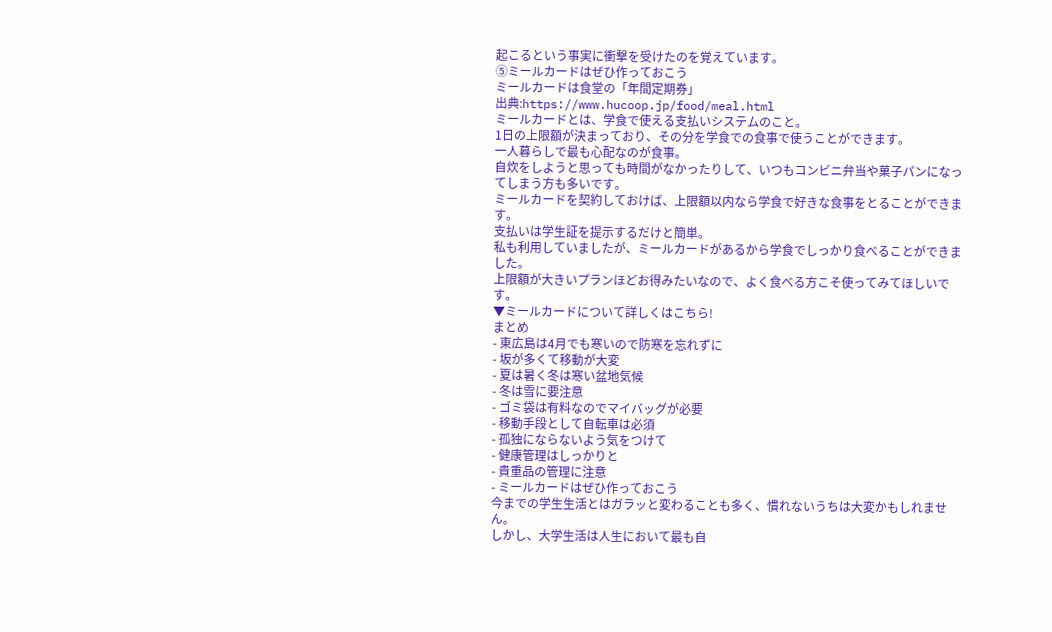起こるという事実に衝撃を受けたのを覚えています。
⑤ミールカードはぜひ作っておこう
ミールカードは食堂の「年間定期券」
出典:https://www.hucoop.jp/food/meal.html
ミールカードとは、学食で使える支払いシステムのこと。
1日の上限額が決まっており、その分を学食での食事で使うことができます。
一人暮らしで最も心配なのが食事。
自炊をしようと思っても時間がなかったりして、いつもコンビニ弁当や菓子パンになってしまう方も多いです。
ミールカードを契約しておけば、上限額以内なら学食で好きな食事をとることができます。
支払いは学生証を提示するだけと簡単。
私も利用していましたが、ミールカードがあるから学食でしっかり食べることができました。
上限額が大きいプランほどお得みたいなので、よく食べる方こそ使ってみてほしいです。
▼ミールカードについて詳しくはこちら!
まとめ
- 東広島は4月でも寒いので防寒を忘れずに
- 坂が多くて移動が大変
- 夏は暑く冬は寒い盆地気候
- 冬は雪に要注意
- ゴミ袋は有料なのでマイバッグが必要
- 移動手段として自転車は必須
- 孤独にならないよう気をつけて
- 健康管理はしっかりと
- 貴重品の管理に注意
- ミールカードはぜひ作っておこう
今までの学生生活とはガラッと変わることも多く、慣れないうちは大変かもしれません。
しかし、大学生活は人生において最も自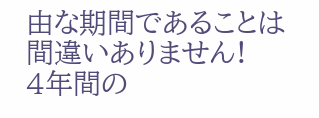由な期間であることは間違いありません!
4年間の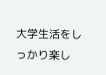大学生活をしっかり楽し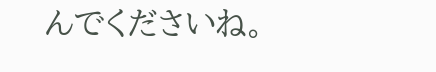んでくださいね。